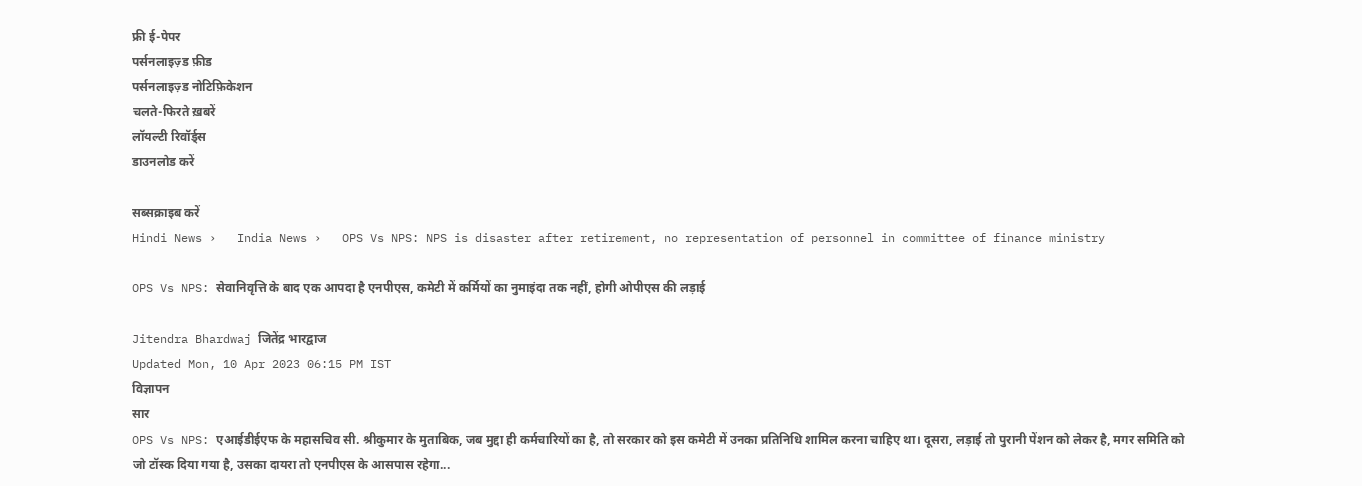फ्री ई-पेपर
पर्सनलाइज़्ड फ़ीड
पर्सनलाइज़्ड नोटिफ़िकेशन
चलते-फिरते ख़बरें
लॉयल्टी रिवॉर्ड्स
डाउनलोड करें

सब्सक्राइब करें
Hindi News ›   India News ›   OPS Vs NPS: NPS is disaster after retirement, no representation of personnel in committee of finance ministry

OPS Vs NPS: सेवानिवृत्ति के बाद एक आपदा है एनपीएस, कमेटी में कर्मियों का नुमाइंदा तक नहीं, होगी ओपीएस की लड़ाई

Jitendra Bhardwaj जितेंद्र भारद्वाज
Updated Mon, 10 Apr 2023 06:15 PM IST
विज्ञापन
सार
OPS Vs NPS: एआईडीईएफ के महासचिव सी. श्रीकुमार के मुताबिक, जब मुद्दा ही कर्मचारियों का है, तो सरकार को इस कमेटी में उनका प्रतिनिधि शामिल करना चाहिए था। दूसरा, लड़ाई तो पुरानी पेंशन को लेकर है, मगर समिति को जो टॉस्क दिया गया है, उसका दायरा तो एनपीएस के आसपास रहेगा...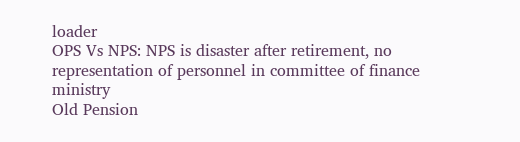loader
OPS Vs NPS: NPS is disaster after retirement, no representation of personnel in committee of finance ministry
Old Pension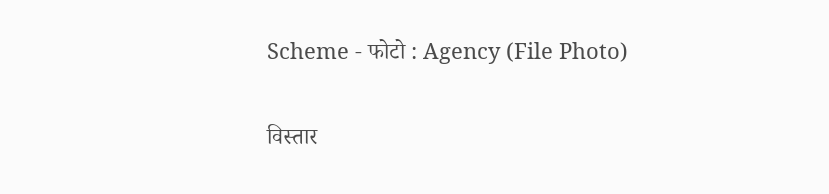Scheme - फोटो : Agency (File Photo)

विस्तार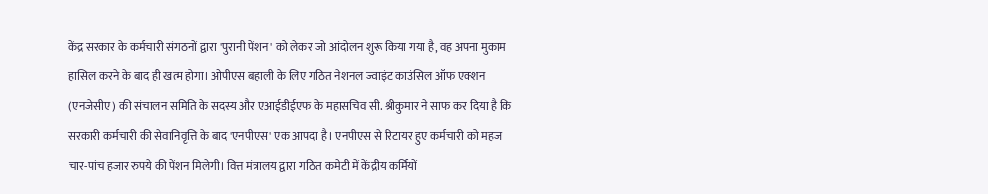केंद्र सरकार के कर्मचारी संगठनों द्वारा 'पुरानी पेंशन' को लेकर जो आंदोलन शुरू किया गया है, वह अपना मुकाम हासिल करने के बाद ही खत्म होगा। ओपीएस बहाली के लिए गठित नेशनल ज्वाइंट काउंसिल ऑफ एक्शन (एनजेसीए) की संचालन समिति के सदस्य और एआईडीईएफ के महासचिव सी. श्रीकुमार ने साफ कर दिया है कि सरकारी कर्मचारी की सेवानिवृत्ति के बाद 'एनपीएस' एक आपदा है। एनपीएस से रिटायर हुए कर्मचारी को महज चार-पांच हजार रुपये की पेंशन मिलेगी। वित्त मंत्रालय द्वारा गठित कमेटी में केंद्रीय कर्मियों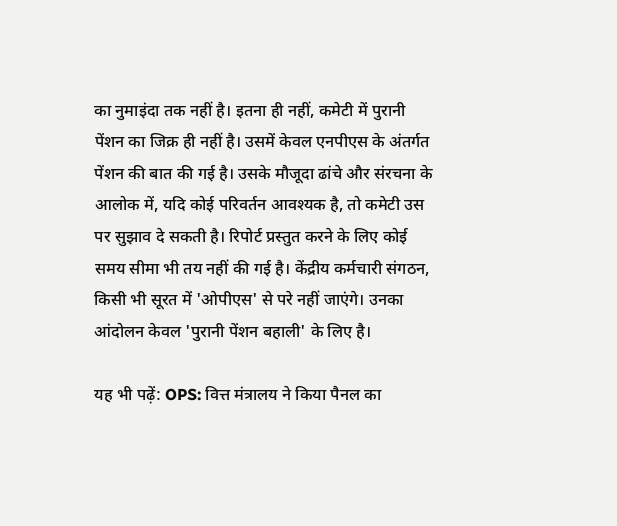का नुमाइंदा तक नहीं है। इतना ही नहीं, कमेटी में पुरानी पेंशन का जिक्र ही नहीं है। उसमें केवल एनपीएस के अंतर्गत पेंशन की बात की गई है। उसके मौजूदा ढांचे और संरचना के आलोक में, यदि कोई परिवर्तन आवश्यक है, तो कमेटी उस पर सुझाव दे सकती है। रिपोर्ट प्रस्तुत करने के लिए कोई समय सीमा भी तय नहीं की गई है। केंद्रीय कर्मचारी संगठन, किसी भी सूरत में 'ओपीएस' से परे नहीं जाएंगे। उनका आंदोलन केवल 'पुरानी पेंशन बहाली' के लिए है।

यह भी पढ़ें: OPS: वित्त मंत्रालय ने किया पैनल का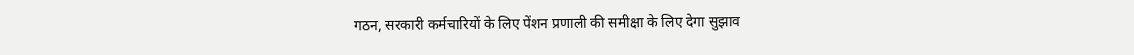गठन, सरकारी कर्मचारियों के लिए पेंशन प्रणाली की समीक्षा के लिए देगा सुझाव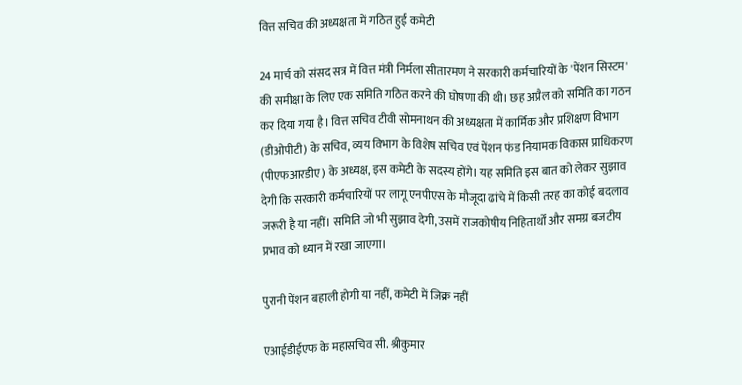वित्त सचिव की अध्यक्षता में गठित हुई कमेटी

24 मार्च को संसद सत्र में वित्त मंत्री निर्मला सीतारमण ने सरकारी कर्मचारियों के 'पेंशन सिस्टम' की समीक्षा के लिए एक समिति गठित करने की घोषणा की थी। छह अप्रैल को समिति का गठन कर दिया गया है। वित्त सचिव टीवी सोमनाथन की अध्यक्षता में कार्मिक और प्रशिक्षण विभाग (डीओपीटी) के सचिव, व्यय विभाग के विशेष सचिव एवं पेंशन फंड नियामक विकास प्राधिकरण (पीएफआरडीए) के अध्यक्ष, इस कमेटी के सदस्य होंगे। यह समिति इस बात को लेकर सुझाव देगी कि सरकारी कर्मचारियों पर लागू एनपीएस के मौजूदा ढांचे में किसी तरह का कोई बदलाव जरूरी है या नहीं। समिति जो भी सुझाव देगी, उसमें राजकोषीय निहितार्थों और समग्र बजटीय प्रभाव को ध्यान में रखा जाएगा।

पुरानी पेंशन बहाली होगी या नहीं, कमेटी में जिक्र नहीं

एआईडीईएफ के महासचिव सी. श्रीकुमार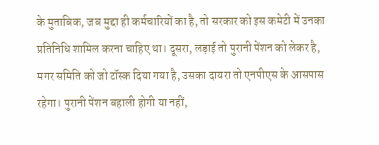के मुताबिक, जब मुद्दा ही कर्मचारियों का है, तो सरकार को इस कमेटी में उनका प्रतिनिधि शामिल करना चाहिए था। दूसरा, लड़ाई तो पुरानी पेंशन को लेकर है, मगर समिति को जो टॉस्क दिया गया है, उसका दायरा तो एनपीएस के आसपास रहेगा। पुरानी पेंशन बहाली होगी या नहीं,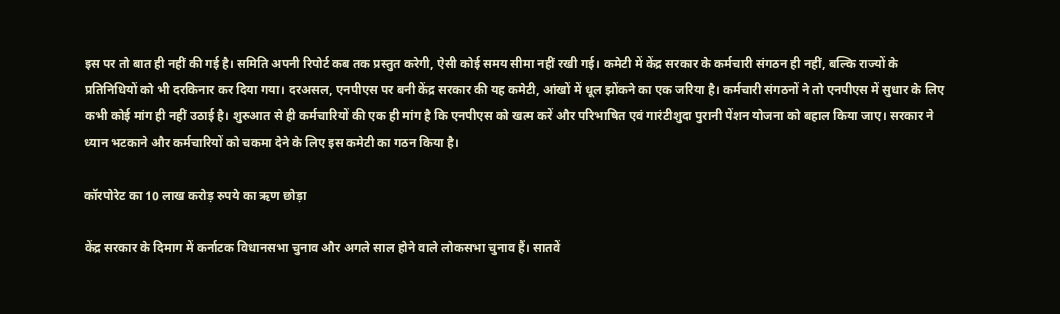इस पर तो बात ही नहीं की गई है। समिति अपनी रिपोर्ट कब तक प्रस्तुत करेगी, ऐसी कोई समय सीमा नहीं रखी गई। कमेटी में केंद्र सरकार के कर्मचारी संगठन ही नहीं, बल्कि राज्यों के प्रतिनिधियों को भी दरकिनार कर दिया गया। दरअसल, एनपीएस पर बनी केंद्र सरकार की यह कमेटी, आंखों में धूल झोंकने का एक जरिया है। कर्मचारी संगठनों ने तो एनपीएस में सुधार के लिए कभी कोई मांग ही नहीं उठाई है। शुरुआत से ही कर्मचारियों की एक ही मांग है कि एनपीएस को खत्म करें और परिभाषित एवं गारंटीशुदा पुरानी पेंशन योजना को बहाल किया जाए। सरकार ने ध्यान भटकाने और कर्मचारियों को चकमा देने के लिए इस कमेटी का गठन किया है।

कॉरपोरेट का 10 लाख करोड़ रुपये का ऋण छोड़ा

केंद्र सरकार के दिमाग में कर्नाटक विधानसभा चुनाव और अगले साल होने वाले लोकसभा चुनाव हैं। सातवें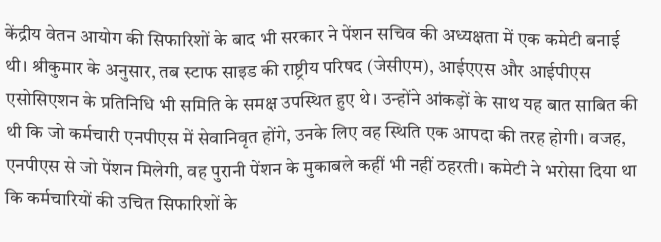केंद्रीय वेतन आयोग की सिफारिशों के बाद भी सरकार ने पेंशन सचिव की अध्यक्षता में एक कमेटी बनाई थी। श्रीकुमार के अनुसार, तब स्टाफ साइड की राष्ट्रीय परिषद (जेसीएम), आईएएस और आईपीएस एसोसिएशन के प्रतिनिधि भी समिति के समक्ष उपस्थित हुए थे। उन्होंने आंकड़ों के साथ यह बात साबित की थी कि जो कर्मचारी एनपीएस में सेवानिवृत होंगे, उनके लिए वह स्थिति एक आपदा की तरह होगी। वजह, एनपीएस से जो पेंशन मिलेगी, वह पुरानी पेंशन के मुकाबले कहीं भी नहीं ठहरती। कमेटी ने भरोसा दिया था कि कर्मचारियों की उचित सिफारिशों के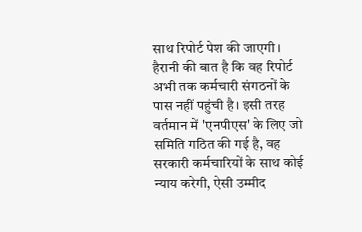साथ रिपोर्ट पेश की जाएगी। हैरानी की बात है कि वह रिपोर्ट अभी तक कर्मचारी संगठनों के पास नहीं पहुंची है। इसी तरह वर्तमान में 'एनपीएस' के लिए जो समिति गठित की गई है, वह सरकारी कर्मचारियों के साथ कोई न्याय करेगी, ऐसी उम्मीद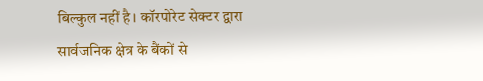बिल्कुल नहीं है। कॉरपोरेट सेक्टर द्वारा सार्वजनिक क्षेत्र के बैंकों से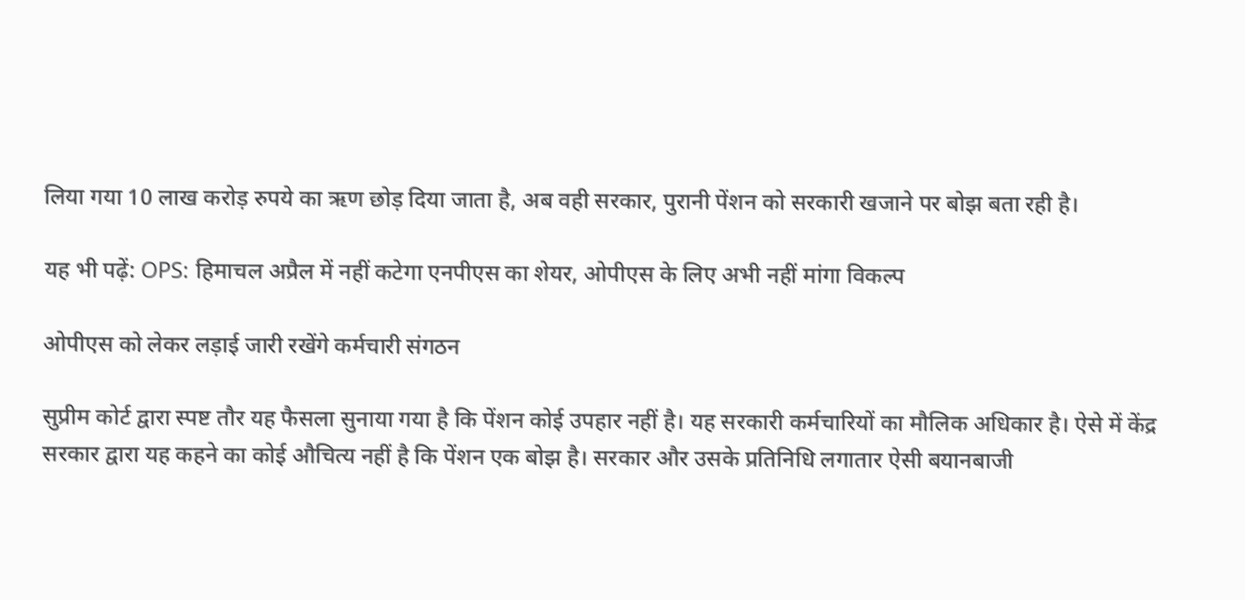लिया गया 10 लाख करोड़ रुपये का ऋण छोड़ दिया जाता है, अब वही सरकार, पुरानी पेंशन को सरकारी खजाने पर बोझ बता रही है।

यह भी पढ़ें: OPS: हिमाचल अप्रैल में नहीं कटेगा एनपीएस का शेयर, ओपीएस के लिए अभी नहीं मांगा विकल्प

ओपीएस को लेकर लड़ाई जारी रखेंगे कर्मचारी संगठन

सुप्रीम कोर्ट द्वारा स्पष्ट तौर यह फैसला सुनाया गया है कि पेंशन कोई उपहार नहीं है। यह सरकारी कर्मचारियों का मौलिक अधिकार है। ऐसे में केंद्र सरकार द्वारा यह कहने का कोई औचित्य नहीं है कि पेंशन एक बोझ है। सरकार और उसके प्रतिनिधि लगातार ऐसी बयानबाजी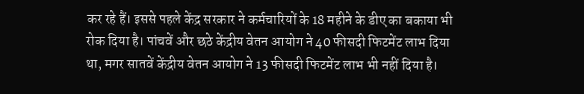कर रहे हैं। इससे पहले केंद्र सरकार ने कर्मचारियों के 18 महीने के डीए का बकाया भी रोक दिया है। पांचवें और छठे केंद्रीय वेतन आयोग ने 40 फीसदी फिटमेंट लाभ दिया था, मगर सातवें केंद्रीय वेतन आयोग ने 13 फीसदी फिटमेंट लाभ भी नहीं दिया है।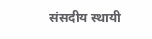संसदीय स्थायी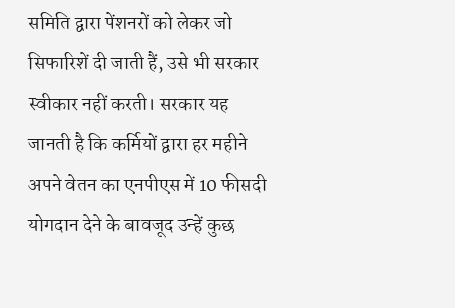समिति द्वारा पेंशनरों को लेकर जो सिफारिशें दी जाती हैं, उसे भी सरकार स्वीकार नहीं करती। सरकार यह जानती है कि कर्मियों द्वारा हर महीने अपने वेतन का एनपीएस में 10 फीसदी योगदान देने के बावजूद उन्हें कुछ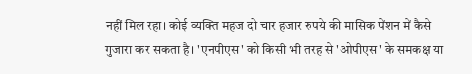नहीं मिल रहा। कोई व्यक्ति महज दो चार हजार रुपये की मासिक पेंशन में कैसे गुजारा कर सकता है। 'एनपीएस' को किसी भी तरह से 'ओपीएस' के समकक्ष या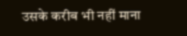उसके करीब भी नहीं माना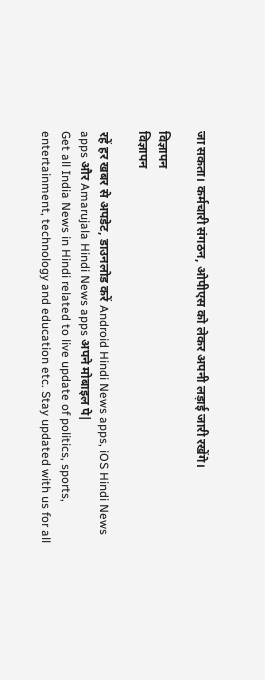जा सकता। कर्मचारी संगठन, ओपीएस को लेकर अपनी लड़ाई जारी रखेंगे।

विज्ञापन
विज्ञापन

रहें हर खबर से अपडेट, डाउनलोड करें Android Hindi News apps, iOS Hindi News apps और Amarujala Hindi News apps अपने मोबाइल पे|
Get all India News in Hindi related to live update of politics, sports, entertainment, technology and education etc. Stay updated with us for all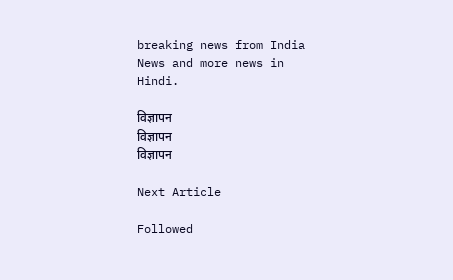breaking news from India News and more news in Hindi.

विज्ञापन
विज्ञापन
विज्ञापन

Next Article

Followed